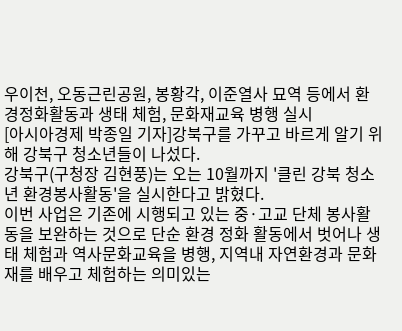우이천, 오동근린공원, 봉황각, 이준열사 묘역 등에서 환경정화활동과 생태 체험, 문화재교육 병행 실시
[아시아경제 박종일 기자]강북구를 가꾸고 바르게 알기 위해 강북구 청소년들이 나섰다.
강북구(구청장 김현풍)는 오는 10월까지 '클린 강북 청소년 환경봉사활동'을 실시한다고 밝혔다.
이번 사업은 기존에 시행되고 있는 중·고교 단체 봉사활동을 보완하는 것으로 단순 환경 정화 활동에서 벗어나 생태 체험과 역사문화교육을 병행, 지역내 자연환경과 문화재를 배우고 체험하는 의미있는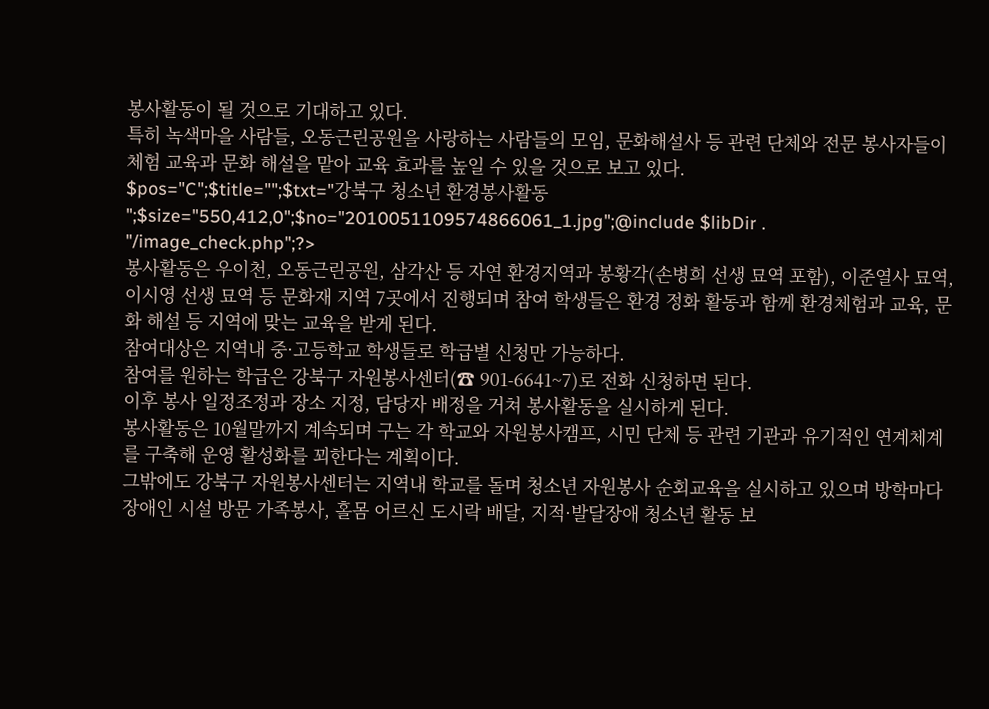봉사활동이 될 것으로 기대하고 있다.
특히 녹색마을 사람들, 오동근린공원을 사랑하는 사람들의 모임, 문화해설사 등 관련 단체와 전문 봉사자들이 체험 교육과 문화 해설을 맡아 교육 효과를 높일 수 있을 것으로 보고 있다.
$pos="C";$title="";$txt="강북구 청소년 환경봉사활동 ";$size="550,412,0";$no="2010051109574866061_1.jpg";@include $libDir . "/image_check.php";?>
봉사활동은 우이천, 오동근린공원, 삼각산 등 자연 환경지역과 봉황각(손병희 선생 묘역 포함), 이준열사 묘역, 이시영 선생 묘역 등 문화재 지역 7곳에서 진행되며 참여 학생들은 환경 정화 활동과 함께 환경체험과 교육, 문화 해설 등 지역에 맞는 교육을 받게 된다.
참여대상은 지역내 중·고등학교 학생들로 학급별 신청만 가능하다.
참여를 원하는 학급은 강북구 자원봉사센터(☎ 901-6641~7)로 전화 신청하면 된다.
이후 봉사 일정조정과 장소 지정, 담당자 배정을 거쳐 봉사활동을 실시하게 된다.
봉사활동은 10월말까지 계속되며 구는 각 학교와 자원봉사캠프, 시민 단체 등 관련 기관과 유기적인 연계체계를 구축해 운영 활성화를 꾀한다는 계획이다.
그밖에도 강북구 자원봉사센터는 지역내 학교를 돌며 청소년 자원봉사 순회교육을 실시하고 있으며 방학마다 장애인 시설 방문 가족봉사, 홀몸 어르신 도시락 배달, 지적·발달장애 청소년 활동 보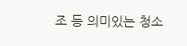조 등 의미있는 청소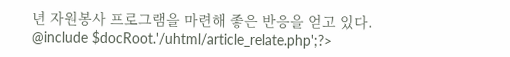년 자원봉사 프로그램을 마련해 좋은 반응을 얻고 있다.
@include $docRoot.'/uhtml/article_relate.php';?>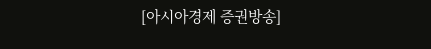[아시아경제 증권방송]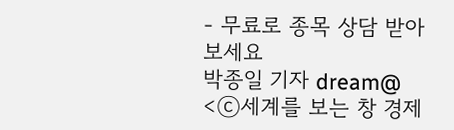- 무료로 종목 상담 받아보세요
박종일 기자 dream@
<ⓒ세계를 보는 창 경제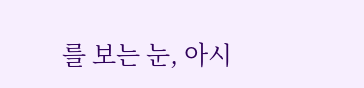를 보는 눈, 아시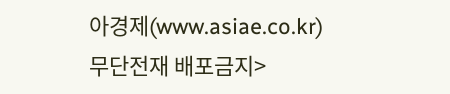아경제(www.asiae.co.kr) 무단전재 배포금지>